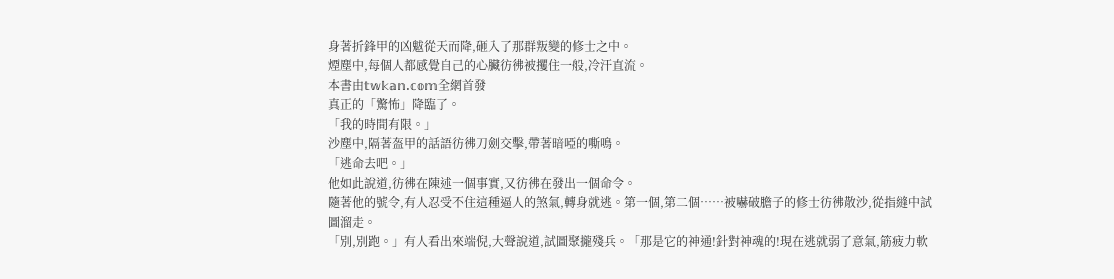身著折鋒甲的凶魃從天而降,砸入了那群叛變的修士之中。
煙塵中,每個人都感覺自己的心臟彷彿被攫住一般,冷汗直流。
本書由𝕥𝕨𝕜𝕒𝕟.𝕔𝕠𝕞全網首發
真正的「驚怖」降臨了。
「我的時間有限。」
沙塵中,隔著盔甲的話語彷彿刀劍交擊,帶著暗啞的嘶鳴。
「逃命去吧。」
他如此說道,彷彿在陳述一個事實,又彷彿在發出一個命令。
隨著他的號令,有人忍受不住這種逼人的煞氣,轉身就逃。第一個,第二個……被嚇破膽子的修士彷彿散沙,從指縫中試圖溜走。
「別,別跑。」有人看出來端倪,大聲說道,試圖聚攏殘兵。「那是它的神通!針對神魂的!現在逃就弱了意氣,筋疲力軟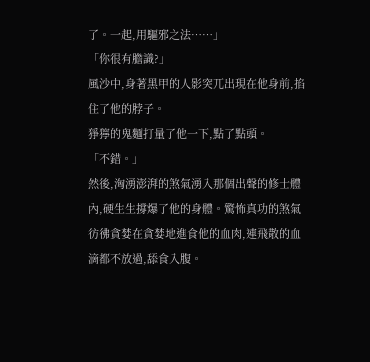了。一起,用驅邪之法……」
「你很有膽識?」
風沙中,身著黑甲的人影突兀出現在他身前,掐住了他的脖子。
猙獰的鬼麵打量了他一下,點了點頭。
「不錯。」
然後,洶湧澎湃的煞氣湧入那個出聲的修士體內,硬生生撐爆了他的身體。驚怖真功的煞氣彷彿貪婪在貪婪地進食他的血肉,連飛散的血滴都不放過,舔食入腹。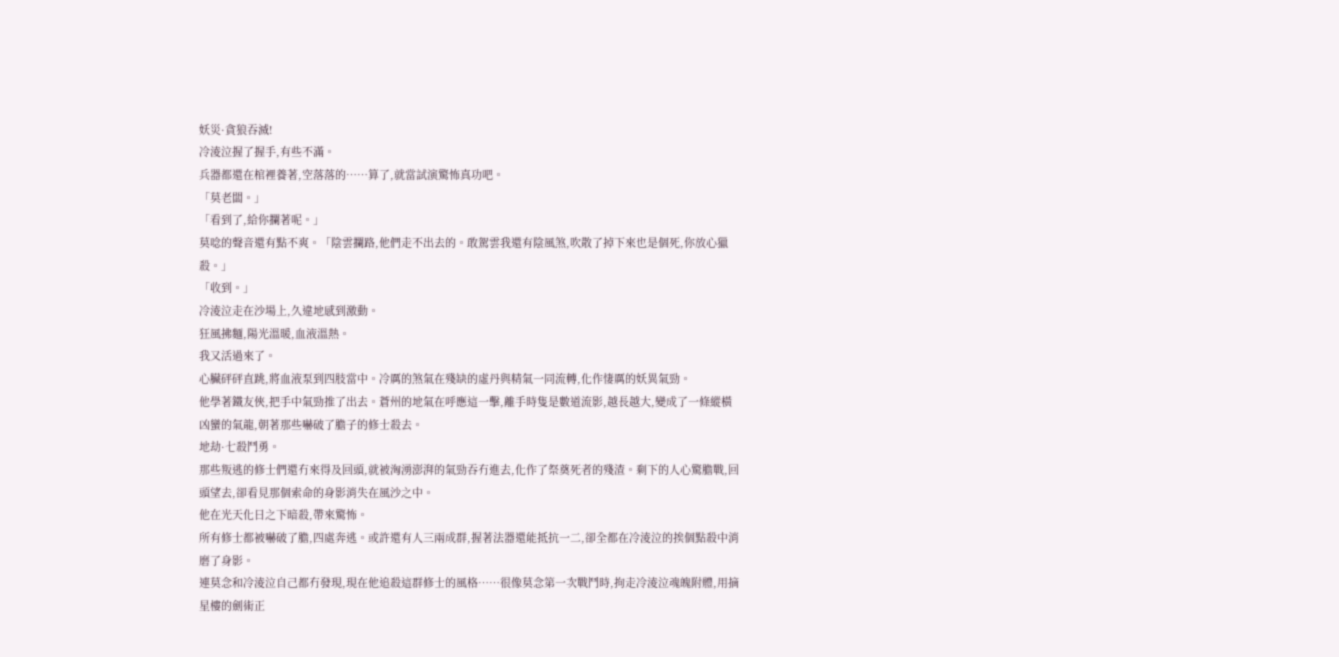妖災·貪狼吞滅!
冷淩泣握了握手,有些不滿。
兵器都還在棺裡養著,空落落的……算了,就當試演驚怖真功吧。
「莫老闆。」
「看到了,給你攔著呢。」
莫唸的聲音還有點不爽。「陰雲攔路,他們走不出去的。敢駕雲我還有陰風煞,吹散了掉下來也是個死,你放心獵殺。」
「收到。」
冷淩泣走在沙場上,久違地感到激動。
狂風拂麵,陽光溫暖,血液溫熱。
我又活過來了。
心臟砰砰直跳,將血液泵到四肢當中。冷厲的煞氣在殘缺的虛丹與精氣一同流轉,化作悽厲的妖異氣勁。
他學著鐵友俠,把手中氣勁推了出去。蒼州的地氣在呼應這一擊,離手時隻是數道流影,越長越大,變成了一條縱橫凶蠻的氣龍,朝著那些嚇破了膽子的修士殺去。
地劫·七殺鬥勇。
那些叛逃的修士們還冇來得及回頭,就被洶湧澎湃的氣勁吞冇進去,化作了祭奠死者的殘渣。剩下的人心驚膽戰,回頭望去,卻看見那個索命的身影消失在風沙之中。
他在光天化日之下暗殺,帶來驚怖。
所有修士都被嚇破了膽,四處奔逃。或許還有人三兩成群,握著法器還能抵抗一二,卻全都在冷淩泣的挨個點殺中消磨了身影。
連莫念和冷淩泣自己都冇發現,現在他追殺這群修士的風格……很像莫念第一次戰鬥時,拘走冷淩泣魂魄附體,用摘星樓的劍術正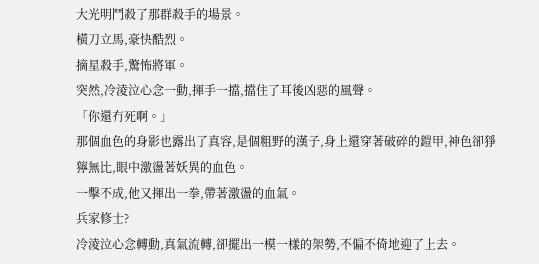大光明鬥殺了那群殺手的場景。
橫刀立馬,豪快酷烈。
摘星殺手,驚怖將軍。
突然,冷淩泣心念一動,揮手一擋,擋住了耳後凶惡的風聲。
「你還冇死啊。」
那個血色的身影也露出了真容,是個粗野的漢子,身上還穿著破碎的鎧甲,神色卻猙獰無比,眼中激盪著妖異的血色。
一擊不成,他又揮出一拳,帶著激盪的血氣。
兵家修士?
冷淩泣心念轉動,真氣流轉,卻擺出一模一樣的架勢,不偏不倚地迎了上去。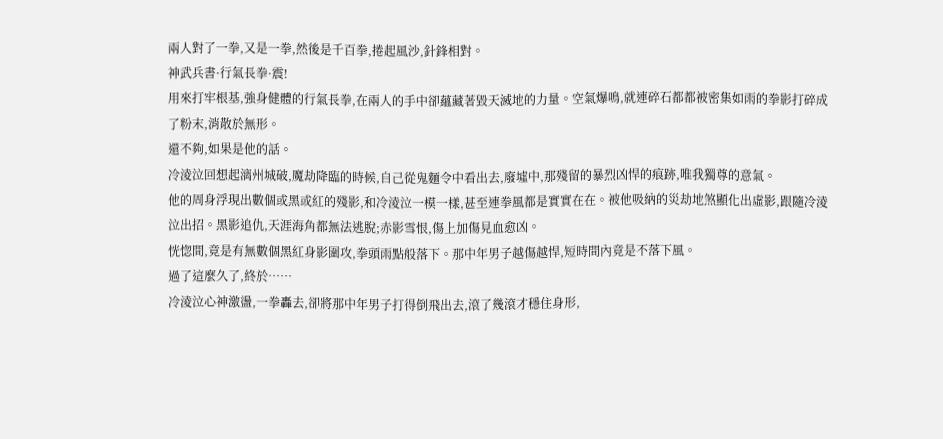兩人對了一拳,又是一拳,然後是千百拳,捲起風沙,針鋒相對。
神武兵書·行氣長拳·震!
用來打牢根基,強身健體的行氣長拳,在兩人的手中卻蘊藏著毀天滅地的力量。空氣爆鳴,就連碎石都都被密集如雨的拳影打碎成了粉末,消散於無形。
還不夠,如果是他的話。
冷淩泣回想起漓州城破,魔劫降臨的時候,自己從鬼麵令中看出去,廢墟中,那殘留的暴烈凶悍的痕跡,唯我獨尊的意氣。
他的周身浮現出數個或黑或紅的殘影,和冷淩泣一模一樣,甚至連拳風都是實實在在。被他吸納的災劫地煞顯化出虛影,跟隨冷淩泣出招。黑影追仇,天涯海角都無法逃脫;赤影雪恨,傷上加傷見血愈凶。
恍惚間,竟是有無數個黑紅身影圍攻,拳頭雨點般落下。那中年男子越傷越悍,短時間內竟是不落下風。
過了這麼久了,終於……
冷淩泣心神激盪,一拳轟去,卻將那中年男子打得倒飛出去,滾了幾滾才穩住身形,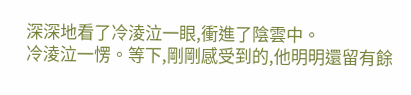深深地看了冷淩泣一眼,衝進了陰雲中。
冷淩泣一愣。等下,剛剛感受到的,他明明還留有餘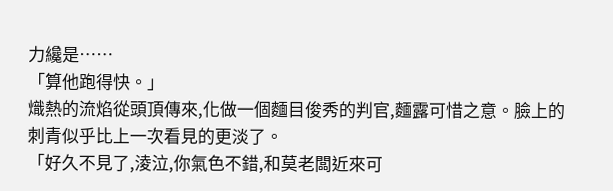力纔是……
「算他跑得快。」
熾熱的流焰從頭頂傳來,化做一個麵目俊秀的判官,麵露可惜之意。臉上的刺青似乎比上一次看見的更淡了。
「好久不見了,淩泣,你氣色不錯,和莫老闆近來可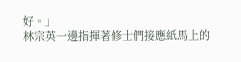好。」
林宗英一邊指揮著修士們接應紙馬上的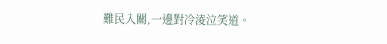難民入關,一邊對冷淩泣笑道。